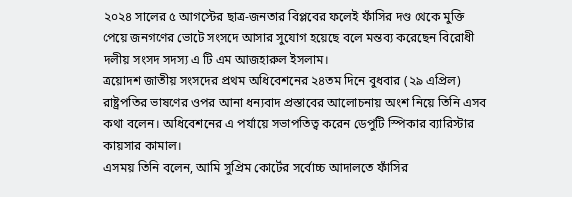২০২৪ সালের ৫ আগস্টের ছাত্র-জনতার বিপ্লবের ফলেই ফাঁসির দণ্ড থেকে মুক্তি পেয়ে জনগণের ভোটে সংসদে আসার সুযোগ হয়েছে বলে মন্তব্য করেছেন বিরোধী দলীয় সংসদ সদস্য এ টি এম আজহারুল ইসলাম।
ত্রয়োদশ জাতীয় সংসদের প্রথম অধিবেশনের ২৪তম দিনে বুধবার (২৯ এপ্রিল) রাষ্ট্রপতির ভাষণের ওপর আনা ধন্যবাদ প্রস্তাবের আলোচনায় অংশ নিয়ে তিনি এসব কথা বলেন। অধিবেশনের এ পর্যায়ে সভাপতিত্ব করেন ডেপুটি স্পিকার ব্যারিস্টার কায়সার কামাল।
এসময় তিনি বলেন, আমি সুপ্রিম কোর্টের সর্বোচ্চ আদালতে ফাঁসির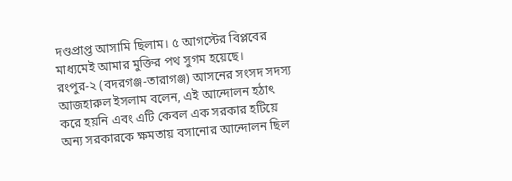দণ্ডপ্রাপ্ত আসামি ছিলাম। ৫ আগস্টের বিপ্লবের মাধ্যমেই আমার মুক্তির পথ সুগম হয়েছে।
রংপুর-২ (বদরগঞ্জ-তারাগঞ্জ) আসনের সংসদ সদস্য আজহারুল ইসলাম বলেন, এই আন্দোলন হঠাৎ করে হয়নি এবং এটি কেবল এক সরকার হটিয়ে অন্য সরকারকে ক্ষমতায় বসানোর আন্দোলন ছিল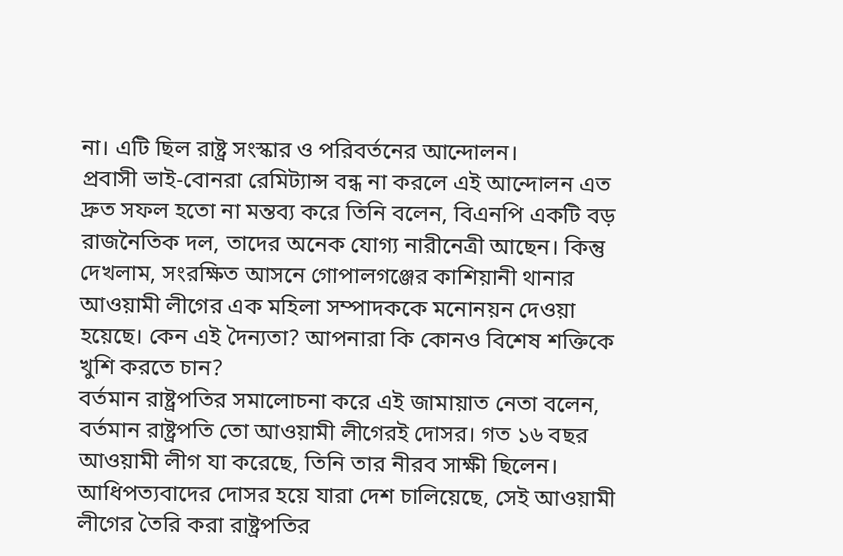না। এটি ছিল রাষ্ট্র সংস্কার ও পরিবর্তনের আন্দোলন।
প্রবাসী ভাই-বোনরা রেমিট্যান্স বন্ধ না করলে এই আন্দোলন এত দ্রুত সফল হতো না মন্তব্য করে তিনি বলেন, বিএনপি একটি বড় রাজনৈতিক দল, তাদের অনেক যোগ্য নারীনেত্রী আছেন। কিন্তু দেখলাম, সংরক্ষিত আসনে গোপালগঞ্জের কাশিয়ানী থানার আওয়ামী লীগের এক মহিলা সম্পাদককে মনোনয়ন দেওয়া হয়েছে। কেন এই দৈন্যতা? আপনারা কি কোনও বিশেষ শক্তিকে খুশি করতে চান?
বর্তমান রাষ্ট্রপতির সমালোচনা করে এই জামায়াত নেতা বলেন, বর্তমান রাষ্ট্রপতি তো আওয়ামী লীগেরই দোসর। গত ১৬ বছর আওয়ামী লীগ যা করেছে, তিনি তার নীরব সাক্ষী ছিলেন।
আধিপত্যবাদের দোসর হয়ে যারা দেশ চালিয়েছে, সেই আওয়ামী লীগের তৈরি করা রাষ্ট্রপতির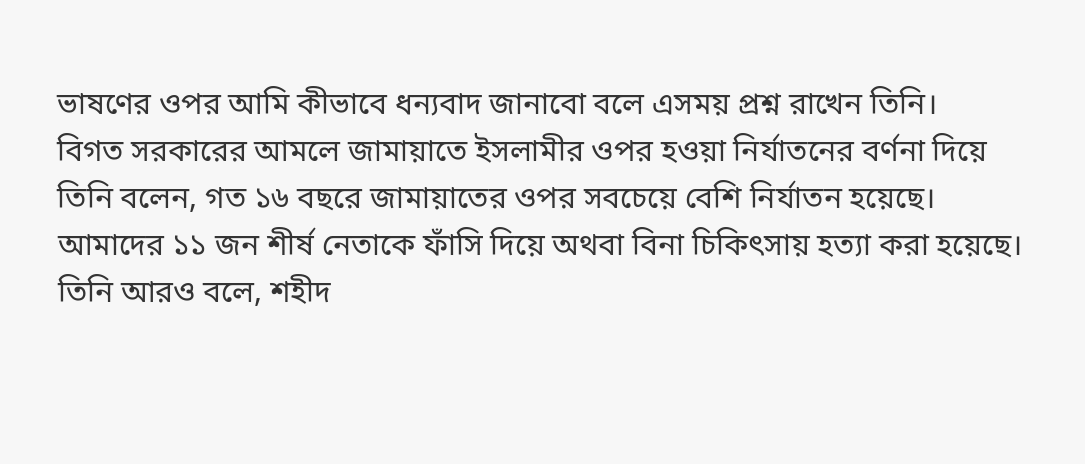ভাষণের ওপর আমি কীভাবে ধন্যবাদ জানাবো বলে এসময় প্রশ্ন রাখেন তিনি।
বিগত সরকারের আমলে জামায়াতে ইসলামীর ওপর হওয়া নির্যাতনের বর্ণনা দিয়ে তিনি বলেন, গত ১৬ বছরে জামায়াতের ওপর সবচেয়ে বেশি নির্যাতন হয়েছে। আমাদের ১১ জন শীর্ষ নেতাকে ফাঁসি দিয়ে অথবা বিনা চিকিৎসায় হত্যা করা হয়েছে।
তিনি আরও বলে, শহীদ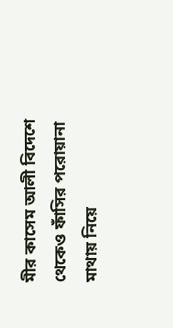মীর কাসেম আলী বিদেশে থেকেও ফাঁসির পরোয়ানা মাথায় নিয়ে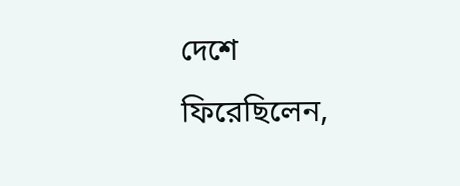দেশে ফিরেছিলেন,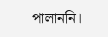পালাননি।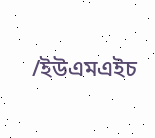/ইউএমএইচ